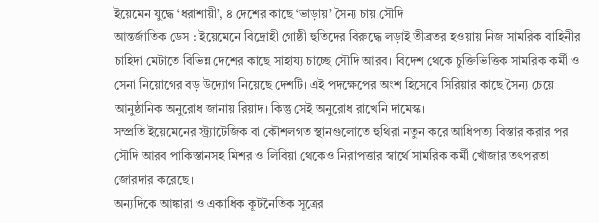ইয়েমেন যুদ্ধে ‘ধরাশায়ী’, ৪ দেশের কাছে ‘ভাড়ায়’ সৈন্য চায় সৌদি
আন্তর্জাতিক ডেস : ইয়েমেনে বিদ্রোহী গোষ্ঠী হুতিদের বিরুদ্ধে লড়াই তীব্রতর হওয়ায় নিজ সামরিক বাহিনীর চাহিদা মেটাতে বিভিন্ন দেশের কাছে সাহায্য চাচ্ছে সৌদি আরব। বিদেশ থেকে চুক্তিভিত্তিক সামরিক কর্মী ও সেনা নিয়োগের বড় উদ্যোগ নিয়েছে দেশটি। এই পদক্ষেপের অংশ হিসেবে সিরিয়ার কাছে সৈন্য চেয়ে আনুষ্ঠানিক অনুরোধ জানায় রিয়াদ। কিন্তু সেই অনুরোধ রাখেনি দামেস্ক।
সম্প্রতি ইয়েমেনের স্ট্র্যাটেজিক বা কৌশলগত স্থানগুলোতে হুথিরা নতুন করে আধিপত্য বিস্তার করার পর সৌদি আরব পাকিস্তানসহ মিশর ও লিবিয়া থেকেও নিরাপত্তার স্বার্থে সামরিক কর্মী খোঁজার তৎপরতা জোরদার করেছে।
অন্যদিকে আঙ্কারা ও একাধিক কূটনৈতিক সূত্রের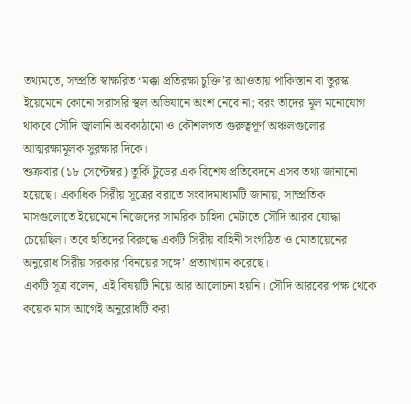তথ্যমতে, সম্প্রতি স্বাক্ষরিত ‘মক্কা প্রতিরক্ষা চুক্তি’র আওতায় পাকিস্তান বা তুরস্ক ইয়েমেনে কোনো সরাসরি স্থল অভিযানে অংশ নেবে না; বরং তাদের মূল মনোযোগ থাকবে সৌদি জ্বালানি অবকাঠামো ও কৌশলগত গুরুত্বপূর্ণ অঞ্চলগুলোর আত্মরক্ষামূলক সুরক্ষার দিকে।
শুক্রবার (১৮ সেপ্টেম্বর) তুর্কি টুডের এক বিশেষ প্রতিবেদনে এসব তথ্য জানানো হয়েছে। একাধিক সিরীয় সূত্রের বরাতে সংবাদমাধ্যমটি জানায়, সাম্প্রতিক মাসগুলোতে ইয়েমেনে নিজেদের সামরিক চাহিদা মেটাতে সৌদি আরব যোদ্ধা চেয়েছিল। তবে হুতিদের বিরুদ্ধে একটি সিরীয় বাহিনী সংগঠিত ও মোতায়েনের অনুরোধ সিরীয় সরকার ‘বিনয়ের সঙ্গে’ প্রত্যাখ্যান করেছে।
একটি সূত্র বলেন, এই বিষয়টি নিয়ে আর আলোচনা হয়নি। সৌদি আরবের পক্ষ থেকে কয়েক মাস আগেই অনুরোধটি করা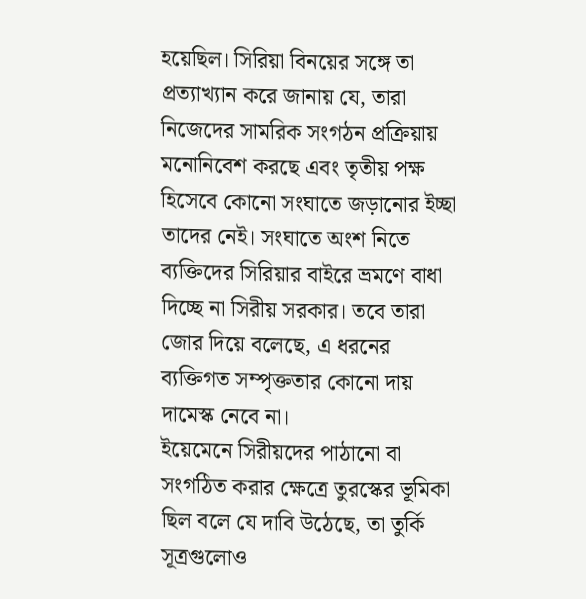হয়েছিল। সিরিয়া বিনয়ের সঙ্গে তা প্রত্যাখ্যান করে জানায় যে, তারা নিজেদের সামরিক সংগঠন প্রক্রিয়ায় মনোনিবেশ করছে এবং তৃতীয় পক্ষ হিসেবে কোনো সংঘাতে জড়ানোর ইচ্ছা তাদের নেই। সংঘাতে অংশ নিতে ব্যক্তিদের সিরিয়ার বাইরে ভ্রমণে বাধা দিচ্ছে না সিরীয় সরকার। তবে তারা জোর দিয়ে বলেছে, এ ধরনের ব্যক্তিগত সম্পৃক্ততার কোনো দায় দামেস্ক নেবে না।
ইয়েমেনে সিরীয়দের পাঠানো বা সংগঠিত করার ক্ষেত্রে তুরস্কের ভূমিকা ছিল বলে যে দাবি উঠেছে, তা তুর্কি সূত্রগুলোও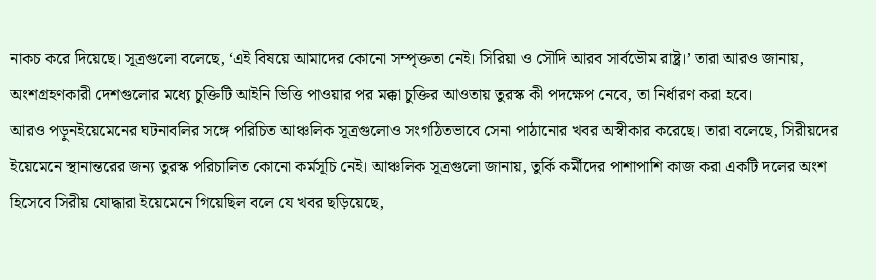নাকচ করে দিয়েছে। সূত্রগুলো বলেছে, ‘এই বিষয়ে আমাদের কোনো সম্পৃক্ততা নেই। সিরিয়া ও সৌদি আরব সার্বভৌম রাষ্ট্র।’ তারা আরও জানায়, অংশগ্রহণকারী দেশগুলোর মধ্যে চুক্তিটি আইনি ভিত্তি পাওয়ার পর মক্কা চুক্তির আওতায় তুরস্ক কী পদক্ষেপ নেবে, তা নির্ধারণ করা হবে।
আরও পড়ুনইয়েমেনের ঘটনাবলির সঙ্গে পরিচিত আঞ্চলিক সূত্রগুলোও সংগঠিতভাবে সেনা পাঠানোর খবর অস্বীকার করেছে। তারা বলেছে, সিরীয়দের ইয়েমেনে স্থানান্তরের জন্য তুরস্ক পরিচালিত কোনো কর্মসূচি নেই। আঞ্চলিক সূত্রগুলো জানায়, তুর্কি কর্মীদের পাশাপাশি কাজ করা একটি দলের অংশ হিসেবে সিরীয় যোদ্ধারা ইয়েমেনে গিয়েছিল বলে যে খবর ছড়িয়েছে,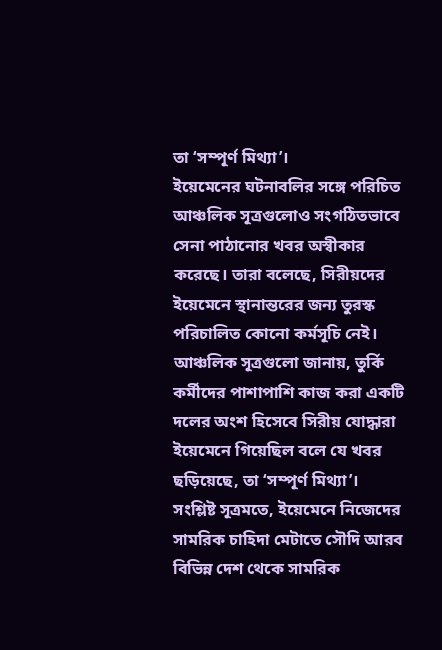তা ‘সম্পূর্ণ মিথ্যা’।
ইয়েমেনের ঘটনাবলির সঙ্গে পরিচিত আঞ্চলিক সূত্রগুলোও সংগঠিতভাবে সেনা পাঠানোর খবর অস্বীকার করেছে। তারা বলেছে, সিরীয়দের ইয়েমেনে স্থানান্তরের জন্য তুরস্ক পরিচালিত কোনো কর্মসূচি নেই। আঞ্চলিক সূত্রগুলো জানায়, তুর্কি কর্মীদের পাশাপাশি কাজ করা একটি দলের অংশ হিসেবে সিরীয় যোদ্ধারা ইয়েমেনে গিয়েছিল বলে যে খবর ছড়িয়েছে, তা ‘সম্পূর্ণ মিথ্যা’।
সংশ্লিষ্ট সূত্রমতে, ইয়েমেনে নিজেদের সামরিক চাহিদা মেটাতে সৌদি আরব বিভিন্ন দেশ থেকে সামরিক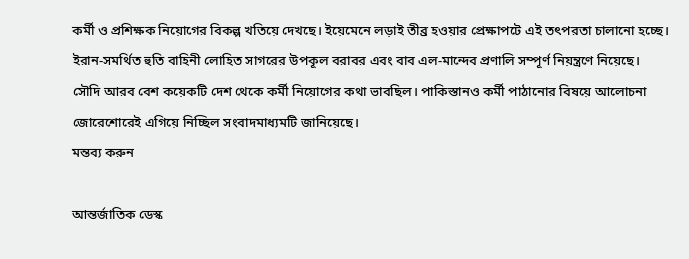কর্মী ও প্রশিক্ষক নিয়োগের বিকল্প খতিয়ে দেখছে। ইয়েমেনে লড়াই তীব্র হওয়ার প্রেক্ষাপটে এই তৎপরতা চালানো হচ্ছে। ইরান-সমর্থিত হুতি বাহিনী লোহিত সাগরের উপকূল বরাবর এবং বাব এল-মান্দেব প্রণালি সম্পূর্ণ নিয়ন্ত্রণে নিয়েছে।
সৌদি আরব বেশ কয়েকটি দেশ থেকে কর্মী নিয়োগের কথা ভাবছিল। পাকিস্তানও কর্মী পাঠানোর বিষয়ে আলোচনা জোরেশোরেই এগিয়ে নিচ্ছিল সংবাদমাধ্যমটি জানিয়েছে।
মন্তব্য করুন

আন্তর্জাতিক ডেস্ক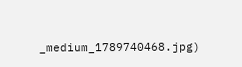_medium_1789740468.jpg)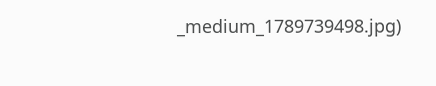_medium_1789739498.jpg)